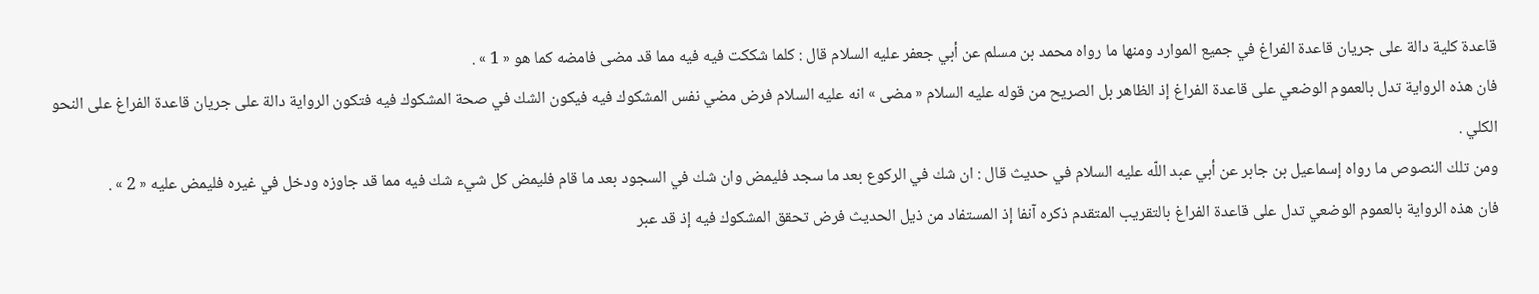قاعدة كلية دالة على جريان قاعدة الفراغ في جميع الموارد ومنها ما رواه محمد بن مسلم عن أبي جعفر عليه السلام قال : كلما شككت فيه فيه مما قد مضى فامضه كما هو « 1 » .
فان هذه الرواية تدل بالعموم الوضعي على قاعدة الفراغ إذ الظاهر بل الصريح من قوله عليه السلام « مضى » انه عليه السلام فرض مضي نفس المشكوك فيه فيكون الشك في صحة المشكوك فيه فتكون الرواية دالة على جريان قاعدة الفراغ على النحو الكلي .
ومن تلك النصوص ما رواه إسماعيل بن جابر عن أبي عبد اللّه عليه السلام في حديث قال : ان شك في الركوع بعد ما سجد فليمض وان شك في السجود بعد ما قام فليمض كل شيء شك فيه مما قد جاوزه ودخل في غيره فليمض عليه « 2 » .
فان هذه الرواية بالعموم الوضعي تدل على قاعدة الفراغ بالتقريب المتقدم ذكره آنفا إذ المستفاد من ذيل الحديث فرض تحقق المشكوك فيه إذ قد عبر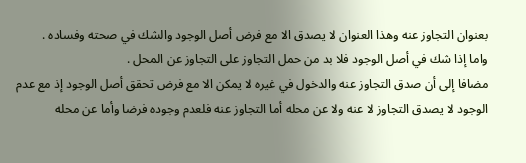بعنوان التجاوز عنه وهذا العنوان لا يصدق الا مع فرض أصل الوجود والشك في صحته وفساده .
واما إذا شك في أصل الوجود فلا بد من حمل التجاوز على التجاوز عن المحل .
مضافا إلى أن صدق التجاوز عنه والدخول في غيره لا يمكن الا مع فرض تحقق أصل الوجود إذ مع عدم الوجود لا يصدق التجاوز لا عنه ولا عن محله أما التجاوز عنه فلعدم وجوده فرضا وأما عن محله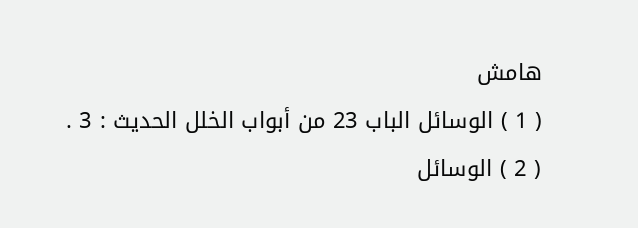هامش
( 1 ) الوسائل الباب 23 من أبواب الخلل الحديث : 3 .
( 2 ) الوسائل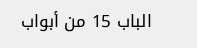الباب 15 من أبواب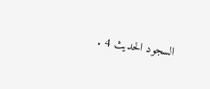السجود الحديث 4 .